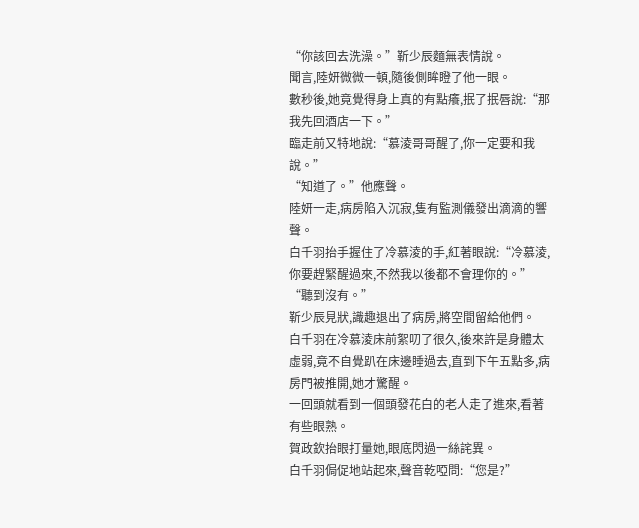“你該回去洗澡。”靳少辰麵無表情說。
聞言,陸妍微微一頓,隨後側眸瞪了他一眼。
數秒後,她竟覺得身上真的有點癢,抿了抿唇說:“那我先回酒店一下。”
臨走前又特地說:“慕淩哥哥醒了,你一定要和我說。”
“知道了。”他應聲。
陸妍一走,病房陷入沉寂,隻有監測儀發出滴滴的響聲。
白千羽抬手握住了冷慕淩的手,紅著眼說:“冷慕淩,你要趕緊醒過來,不然我以後都不會理你的。”
“聽到沒有。”
靳少辰見狀,識趣退出了病房,將空間留給他們。
白千羽在冷慕淩床前絮叨了很久,後來許是身體太虛弱,竟不自覺趴在床邊睡過去,直到下午五點多,病房門被推開,她才驚醒。
一回頭就看到一個頭發花白的老人走了進來,看著有些眼熟。
賀政欽抬眼打量她,眼底閃過一絲詫異。
白千羽侷促地站起來,聲音乾啞問:“您是?”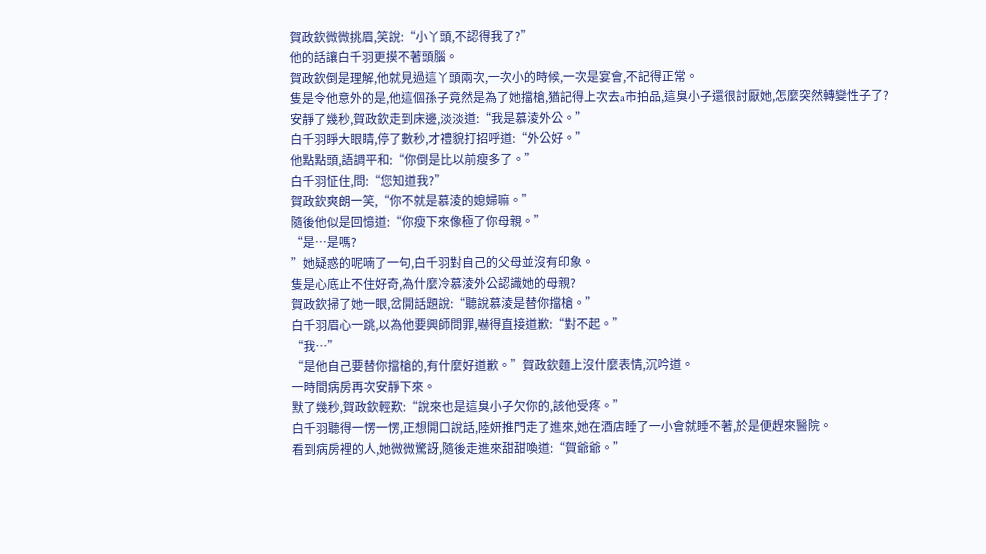賀政欽微微挑眉,笑說:“小丫頭,不認得我了?”
他的話讓白千羽更摸不著頭腦。
賀政欽倒是理解,他就見過這丫頭兩次,一次小的時候,一次是宴會,不記得正常。
隻是令他意外的是,他這個孫子竟然是為了她擋槍,猶記得上次去a市拍品,這臭小子還很討厭她,怎麼突然轉變性子了?
安靜了幾秒,賀政欽走到床邊,淡淡道:“我是慕淩外公。”
白千羽睜大眼睛,停了數秒,才禮貌打招呼道:“外公好。”
他點點頭,語調平和:“你倒是比以前瘦多了。”
白千羽怔住,問:“您知道我?”
賀政欽爽朗一笑,“你不就是慕淩的媳婦嘛。”
隨後他似是回憶道:“你瘦下來像極了你母親。”
“是…是嗎?
”她疑惑的呢喃了一句,白千羽對自己的父母並沒有印象。
隻是心底止不住好奇,為什麼冷慕淩外公認識她的母親?
賀政欽掃了她一眼,岔開話題說:“聽說慕淩是替你擋槍。”
白千羽眉心一跳,以為他要興師問罪,嚇得直接道歉:“對不起。”
“我…”
“是他自己要替你擋槍的,有什麼好道歉。”賀政欽麵上沒什麼表情,沉吟道。
一時間病房再次安靜下來。
默了幾秒,賀政欽輕歎:“說來也是這臭小子欠你的,該他受疼。”
白千羽聽得一愣一愣,正想開口說話,陸妍推門走了進來,她在酒店睡了一小會就睡不著,於是便趕來醫院。
看到病房裡的人,她微微驚訝,隨後走進來甜甜喚道:“賀爺爺。”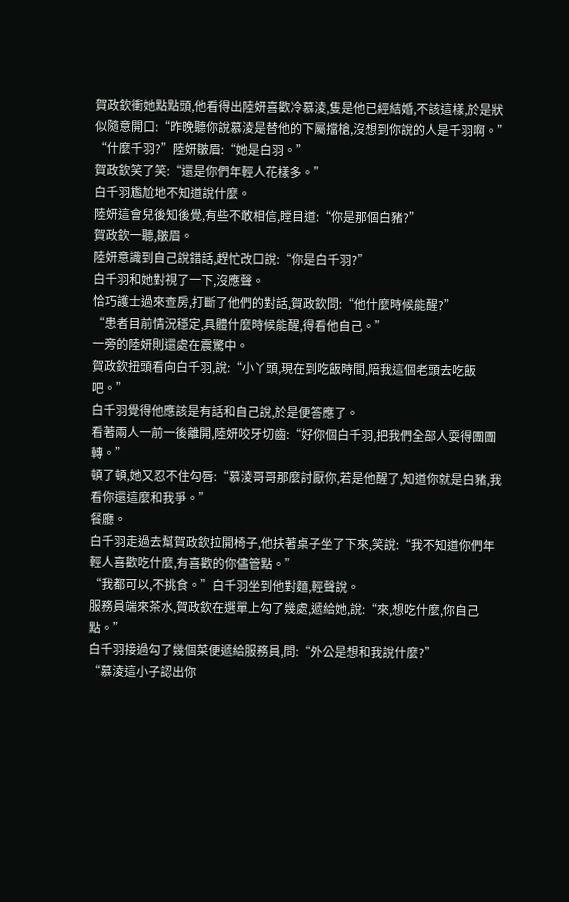賀政欽衝她點點頭,他看得出陸妍喜歡冷慕淩,隻是他已經結婚,不該這樣,於是狀似隨意開口:“昨晚聽你說慕淩是替他的下屬擋槍,沒想到你說的人是千羽啊。”
“什麼千羽?”陸妍皺眉:“她是白羽。”
賀政欽笑了笑:“還是你們年輕人花樣多。”
白千羽尷尬地不知道說什麼。
陸妍這會兒後知後覺,有些不敢相信,瞠目道:“你是那個白豬?”
賀政欽一聽,皺眉。
陸妍意識到自己說錯話,趕忙改口說:“你是白千羽?”
白千羽和她對視了一下,沒應聲。
恰巧護士過來查房,打斷了他們的對話,賀政欽問:“他什麼時候能醒?”
“患者目前情況穩定,具體什麼時候能醒,得看他自己。”
一旁的陸妍則還處在震驚中。
賀政欽扭頭看向白千羽,說:“小丫頭,現在到吃飯時間,陪我這個老頭去吃飯吧。”
白千羽覺得他應該是有話和自己說,於是便答應了。
看著兩人一前一後離開,陸妍咬牙切齒:“好你個白千羽,把我們全部人耍得團團轉。”
頓了頓,她又忍不住勾唇:“慕淩哥哥那麼討厭你,若是他醒了,知道你就是白豬,我看你還這麼和我爭。”
餐廳。
白千羽走過去幫賀政欽拉開椅子,他扶著桌子坐了下來,笑說:“我不知道你們年輕人喜歡吃什麼,有喜歡的你儘管點。”
“我都可以,不挑食。”白千羽坐到他對麵,輕聲說。
服務員端來茶水,賀政欽在選單上勾了幾處,遞給她,說:“來,想吃什麼,你自己點。”
白千羽接過勾了幾個菜便遞給服務員,問:“外公是想和我說什麼?”
“慕淩這小子認出你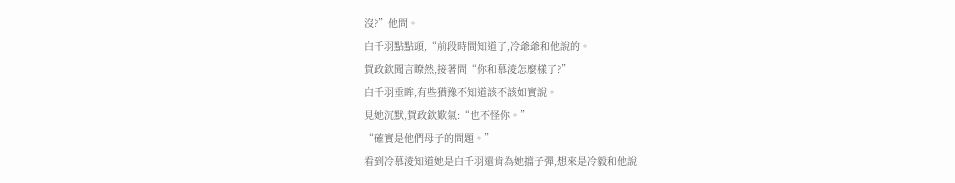沒?”他問。
白千羽點點頭,“前段時間知道了,冷爺爺和他說的。
賀政欽聞言瞭然,接著問“你和慕淩怎麼樣了?”
白千羽垂眸,有些猶豫不知道該不該如實說。
見她沉默,賀政欽歎氣:“也不怪你。”
“確實是他們母子的問題。”
看到冷慕淩知道她是白千羽還肯為她擋子彈,想來是冷毅和他說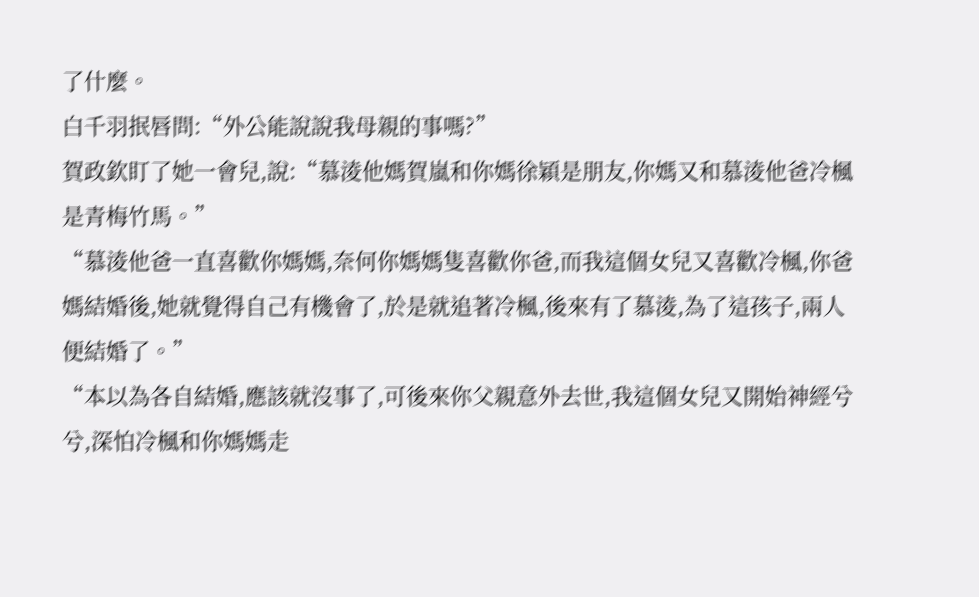了什麼。
白千羽抿唇問:“外公能說說我母親的事嗎?”
賀政欽盯了她一會兒,說:“慕淩他媽賀嵐和你媽徐穎是朋友,你媽又和慕淩他爸冷楓是青梅竹馬。”
“慕淩他爸一直喜歡你媽媽,奈何你媽媽隻喜歡你爸,而我這個女兒又喜歡冷楓,你爸媽結婚後,她就覺得自己有機會了,於是就追著冷楓,後來有了慕淩,為了這孩子,兩人便結婚了。”
“本以為各自結婚,應該就沒事了,可後來你父親意外去世,我這個女兒又開始神經兮兮,深怕冷楓和你媽媽走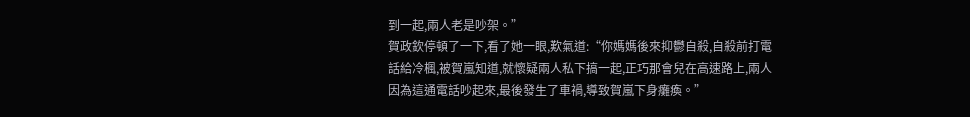到一起,兩人老是吵架。”
賀政欽停頓了一下,看了她一眼,歎氣道:“你媽媽後來抑鬱自殺,自殺前打電話給冷楓,被賀嵐知道,就懷疑兩人私下搞一起,正巧那會兒在高速路上,兩人因為這通電話吵起來,最後發生了車禍,導致賀嵐下身癱瘓。”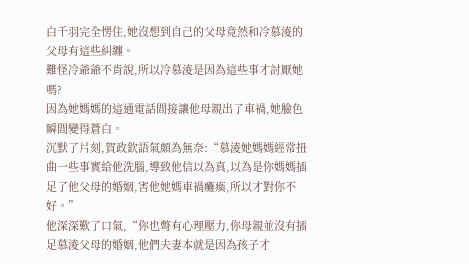白千羽完全愣住,她沒想到自己的父母竟然和冷慕淩的父母有這些糾纏。
難怪冷爺爺不肯說,所以冷慕淩是因為這些事才討厭她嗎?
因為她媽媽的這通電話間接讓他母親出了車禍,她臉色瞬間變得蒼白。
沉默了片刻,賀政欽語氣頗為無奈:“慕淩她媽媽經常扭曲一些事實給他洗腦,導致他信以為真,以為是你媽媽插足了他父母的婚姻,害他她媽車禍癱瘓,所以才對你不好。”
他深深歎了口氣,“你也彆有心理壓力,你母親並沒有插足慕淩父母的婚姻,他們夫妻本就是因為孩子才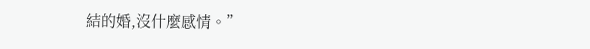結的婚,沒什麼感情。”